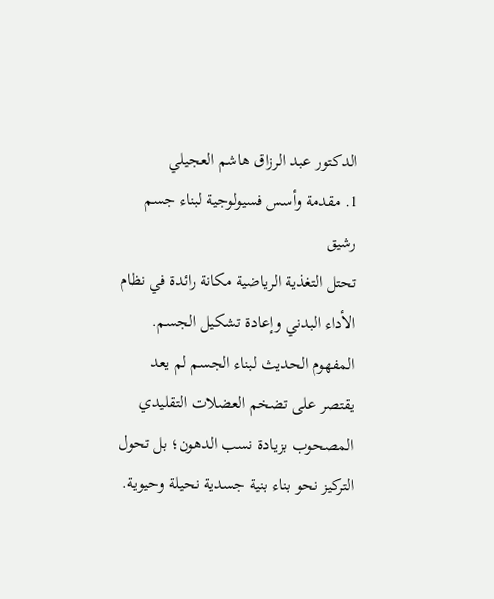الدكتور عبد الرزاق هاشم العجيلي
1. مقدمة وأسس فسيولوجية لبناء جسم رشيق
تحتل التغذية الرياضية مكانة رائدة في نظام الأداء البدني وإعادة تشكيل الجسم. المفهوم الحديث لبناء الجسم لم يعد يقتصر على تضخم العضلات التقليدي المصحوب بزيادة نسب الدهون؛ بل تحول التركيز نحو بناء بنية جسدية نحيلة وحيوية.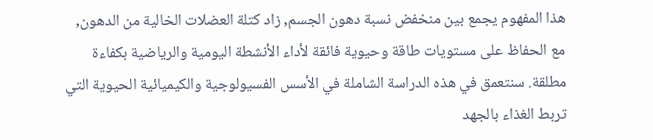هذا المفهوم يجمع بين منخفض نسبة دهون الجسم, زاد كتلة العضلات الخالية من الدهون, مع الحفاظ على مستويات طاقة وحيوية فائقة لأداء الأنشطة اليومية والرياضية بكفاءة مطلقة. سنتعمق في هذه الدراسة الشاملة في الأسس الفسيولوجية والكيميائية الحيوية التي تربط الغذاء بالجهد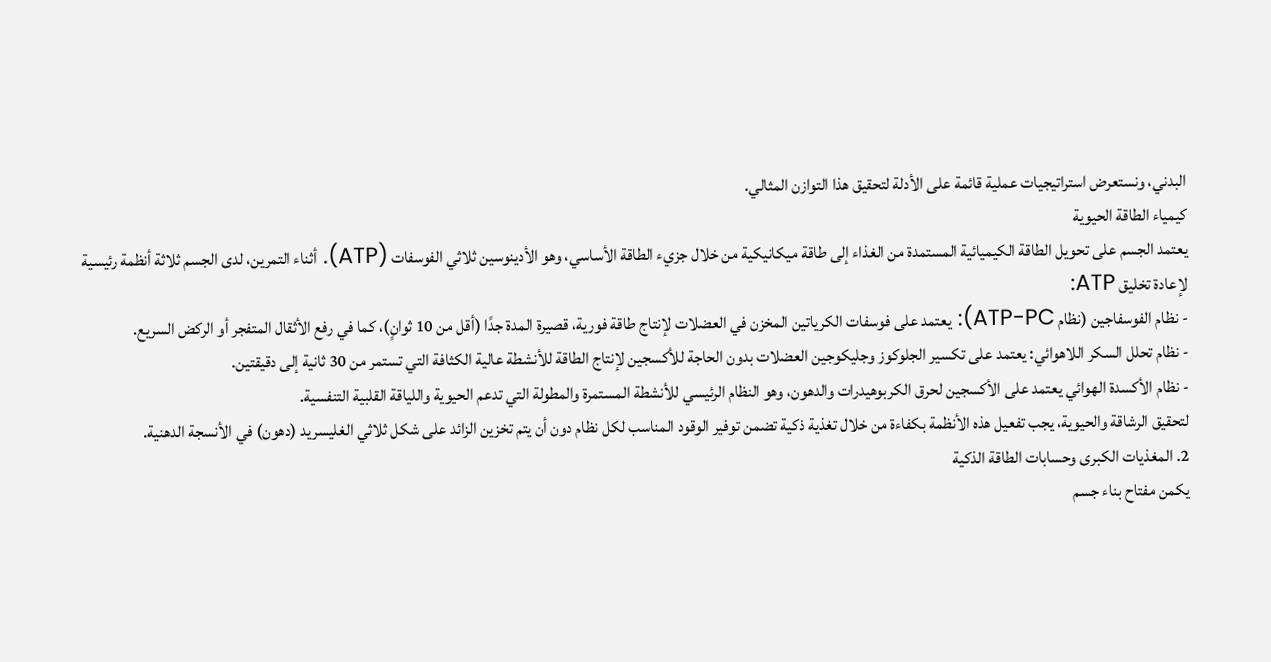البدني، ونستعرض استراتيجيات عملية قائمة على الأدلة لتحقيق هذا التوازن المثالي.
كيمياء الطاقة الحيوية
يعتمد الجسم على تحويل الطاقة الكيميائية المستمدة من الغذاء إلى طاقة ميكانيكية من خلال جزيء الطاقة الأساسي، وهو الأدينوسين ثلاثي الفوسفات (ATP). أثناء التمرين، لدى الجسم ثلاثة أنظمة رئيسية لإعادة تخليق ATP:
- نظام الفوسفاجين (نظام ATP-PC): يعتمد على فوسفات الكرياتين المخزن في العضلات لإنتاج طاقة فورية، قصيرة المدة جدًا (أقل من 10 ثوانٍ)، كما في رفع الأثقال المتفجر أو الركض السريع.
- نظام تحلل السكر اللاهوائي: يعتمد على تكسير الجلوكوز وجليكوجين العضلات بدون الحاجة للأكسجين لإنتاج الطاقة للأنشطة عالية الكثافة التي تستمر من 30 ثانية إلى دقيقتين.
- نظام الأكسدة الهوائي يعتمد على الأكسجين لحرق الكربوهيدرات والدهون، وهو النظام الرئيسي للأنشطة المستمرة والمطولة التي تدعم الحيوية واللياقة القلبية التنفسية.
لتحقيق الرشاقة والحيوية، يجب تفعيل هذه الأنظمة بكفاءة من خلال تغذية ذكية تضمن توفير الوقود المناسب لكل نظام دون أن يتم تخزين الزائد على شكل ثلاثي الغليسريد (دهون) في الأنسجة الدهنية.
2. المغذيات الكبرى وحسابات الطاقة الذكية
يكمن مفتاح بناء جسم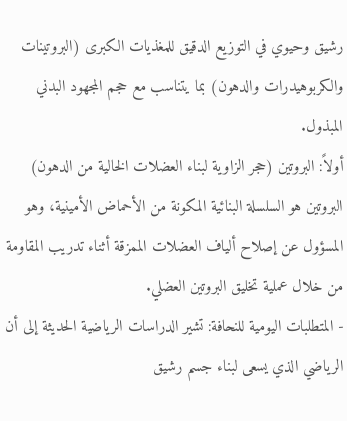رشيق وحيوي في التوزيع الدقيق للمغذيات الكبرى (البروتينات والكربوهيدرات والدهون) بما يتناسب مع حجم المجهود البدني المبذول.
أولاً: البروتين (حجر الزاوية لبناء العضلات الخالية من الدهون)
البروتين هو السلسلة البنائية المكونة من الأحماض الأمينية، وهو المسؤول عن إصلاح ألياف العضلات الممزقة أثناء تدريب المقاومة من خلال عملية تخليق البروتين العضلي.
- المتطلبات اليومية للنحافة: تشير الدراسات الرياضية الحديثة إلى أن الرياضي الذي يسعى لبناء جسم رشيق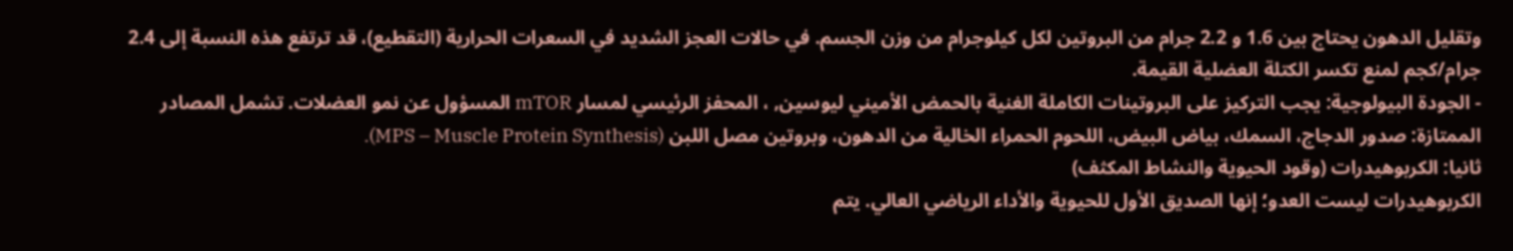وتقليل الدهون يحتاج بين 1.6 و 2.2 جرام من البروتين لكل كيلوجرام من وزن الجسم. في حالات العجز الشديد في السعرات الحرارية (التقطيع)، قد ترتفع هذه النسبة إلى 2.4 جرام/كجم لمنع تكسر الكتلة العضلية القيمة.
- الجودة البيولوجية: يجب التركيز على البروتينات الكاملة الغنية بالحمض الأميني ليوسين, ، المحفز الرئيسي لمسار mTOR المسؤول عن نمو العضلات. تشمل المصادر الممتازة: صدور الدجاج، السمك، بياض البيض، اللحوم الحمراء الخالية من الدهون، وبروتين مصل اللبن (MPS – Muscle Protein Synthesis).
ثانيا: الكربوهيدرات (وقود الحيوية والنشاط المكثف)
الكربوهيدرات ليست العدو؛ إنها الصديق الأول للحيوية والأداء الرياضي العالي. يتم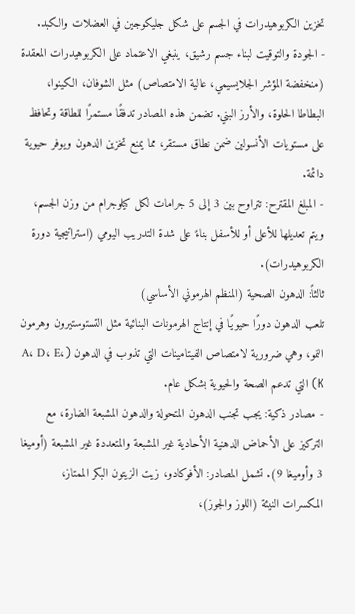تخزين الكربوهيدرات في الجسم على شكل جليكوجين في العضلات والكبد.
- الجودة والتوقيت لبناء جسم رشيق، ينبغي الاعتماد على الكربوهيدرات المعقدة (منخفضة المؤشر الجلايسيمي، عالية الامتصاص) مثل الشوفان، الكينوا، البطاطا الحلوة، والأرز البني. تضمن هذه المصادر تدفقًا مستمرًا للطاقة وتحافظ على مستويات الأنسولين ضمن نطاق مستقر، مما يمنع تخزين الدهون ويوفر حيوية دائمة.
- المبلغ المقترح: تتراوح بين 3 إلى 5 جرامات لكل كيلوجرام من وزن الجسم، ويتم تعديلها للأعلى أو للأسفل بناءً على شدة التدريب اليومي (استراتيجية دورة الكربوهيدرات).
ثالثاً: الدهون الصحية (المنظم الهرموني الأساسي)
تلعب الدهون دورًا حيويًا في إنتاج الهرمونات البنائية مثل التستوستيرون وهرمون النمو، وهي ضرورية لامتصاص الفيتامينات التي تذوب في الدهون (A، D، E، K) التي تدعم الصحة والحيوية بشكل عام.
- مصادر ذكية: يجب تجنب الدهون المتحولة والدهون المشبعة الضارة، مع التركيز على الأحماض الدهنية الأحادية غير المشبعة والمتعددة غير المشبعة (أوميغا 3 وأوميغا 9). تشمل المصادر: الأفوكادو، زيت الزيتون البكر الممتاز، المكسرات النيئة (اللوز والجوز)،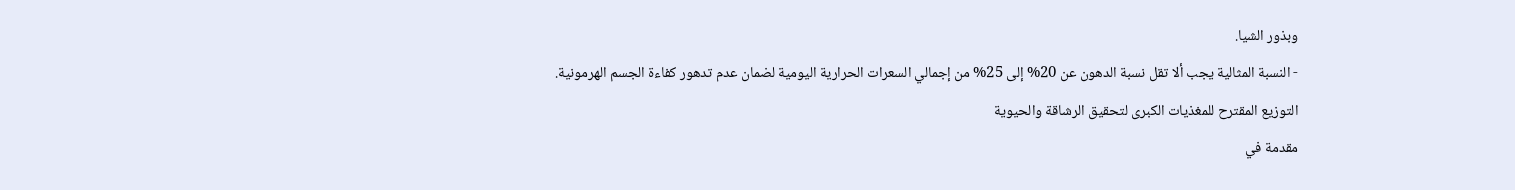وبذور الشيا.
- النسبة المثالية يجب ألا تقل نسبة الدهون عن 20% إلى 25% من إجمالي السعرات الحرارية اليومية لضمان عدم تدهور كفاءة الجسم الهرمونية.
التوزيع المقترح للمغذيات الكبرى لتحقيق الرشاقة والحيوية
مقدمة في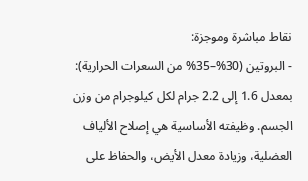نقاط مباشرة وموجزة:
- البروتين (30%–35% من السعرات الحرارية): بمعدل 1.6 إلى 2.2 جرام لكل كيلوجرام من وزن الجسم. وظيفته الأساسية هي إصلاح الألياف العضلية، وزيادة معدل الأيض، والحفاظ على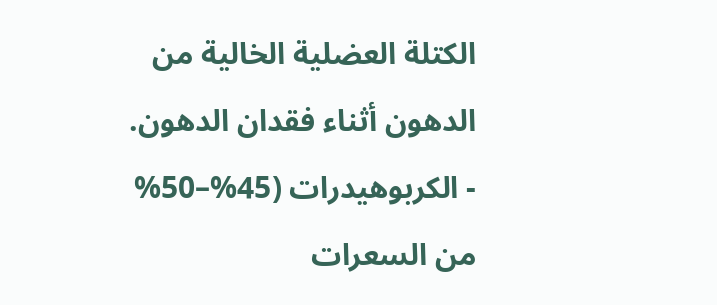الكتلة العضلية الخالية من الدهون أثناء فقدان الدهون.
- الكربوهيدرات (45%–50% من السعرات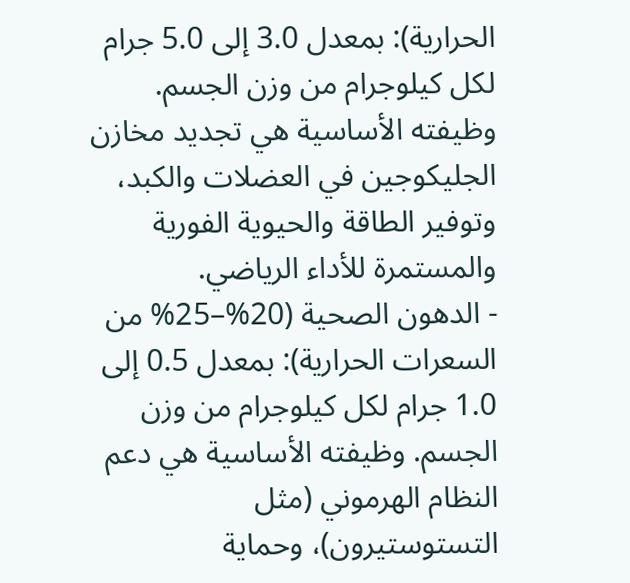الحرارية): بمعدل 3.0 إلى 5.0 جرام لكل كيلوجرام من وزن الجسم. وظيفته الأساسية هي تجديد مخازن الجليكوجين في العضلات والكبد، وتوفير الطاقة والحيوية الفورية والمستمرة للأداء الرياضي.
- الدهون الصحية (20%–25% من السعرات الحرارية): بمعدل 0.5 إلى 1.0 جرام لكل كيلوجرام من وزن الجسم. وظيفته الأساسية هي دعم النظام الهرموني (مثل التستوستيرون)، وحماية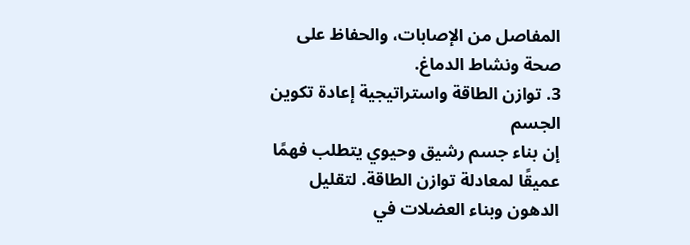المفاصل من الإصابات، والحفاظ على صحة ونشاط الدماغ.
3. توازن الطاقة واستراتيجية إعادة تكوين الجسم
إن بناء جسم رشيق وحيوي يتطلب فهمًا عميقًا لمعادلة توازن الطاقة. لتقليل الدهون وبناء العضلات في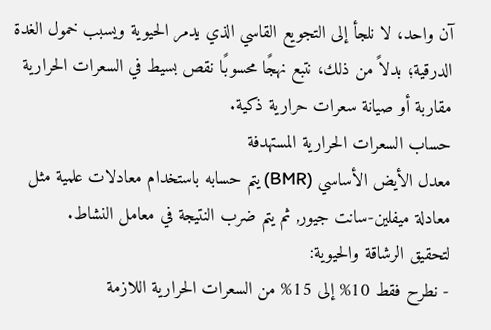آن واحد، لا نلجأ إلى التجويع القاسي الذي يدمر الحيوية ويسبب خمول الغدة الدرقية؛ بدلاً من ذلك، نتبع نهجًا محسوبًا نقص بسيط في السعرات الحرارية مقاربة أو صيانة سعرات حرارية ذكية.
حساب السعرات الحرارية المستهدفة
معدل الأيض الأساسي (BMR) يتم حسابه باستخدام معادلات علمية مثل معادلة ميفلين-سانت جيور, ثم يتم ضرب النتيجة في معامل النشاط.
لتحقيق الرشاقة والحيوية:
- نطرح فقط 10% إلى 15% من السعرات الحرارية اللازمة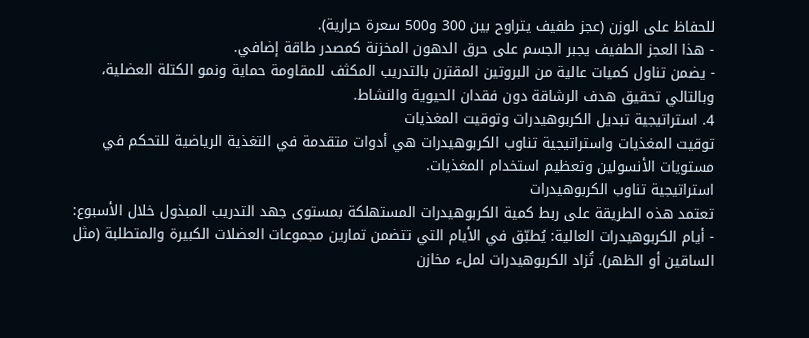للحفاظ على الوزن (عجز طفيف يتراوح بين 300 و500 سعرة حرارية).
- هذا العجز الطفيف يجبر الجسم على حرق الدهون المخزنة كمصدر طاقة إضافي.
- يضمن تناول كميات عالية من البروتين المقترن بالتدريب المكثف للمقاومة حماية ونمو الكتلة العضلية، وبالتالي تحقيق هدف الرشاقة دون فقدان الحيوية والنشاط.
4. استراتيجية تبديل الكربوهيدرات وتوقيت المغذيات
توقيت المغذيات واستراتيجية تناوب الكربوهيدرات هي أدوات متقدمة في التغذية الرياضية للتحكم في مستويات الأنسولين وتعظيم استخدام المغذيات.
استراتيجية تناوب الكربوهيدرات
تعتمد هذه الطريقة على ربط كمية الكربوهيدرات المستهلكة بمستوى جهد التدريب المبذول خلال الأسبوع:
- أيام الكربوهيدرات العالية: يُطبّق في الأيام التي تتضمن تمارين مجموعات العضلات الكبيرة والمتطلبة (مثل الساقين أو الظهر). تُزاد الكربوهيدرات لملء مخازن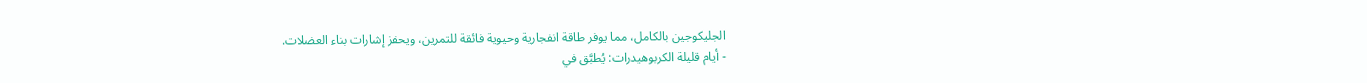الجليكوجين بالكامل، مما يوفر طاقة انفجارية وحيوية فائقة للتمرين، ويحفز إشارات بناء العضلات.
- أيام قليلة الكربوهيدرات: يُطبَّق في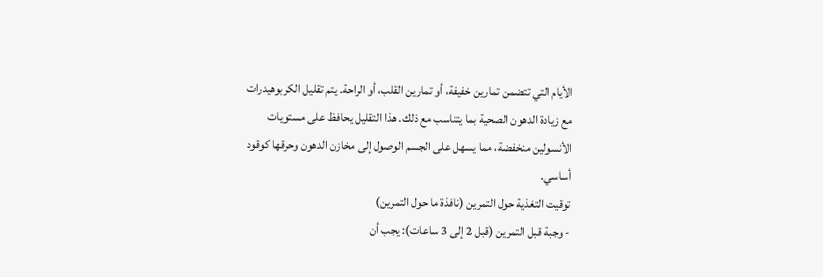الأيام التي تتضمن تمارين خفيفة، أو تمارين القلب، أو الراحة. يتم تقليل الكربوهيدرات مع زيادة الدهون الصحية بما يتناسب مع ذلك. هذا التقليل يحافظ على مستويات الأنسولين منخفضة، مما يسهل على الجسم الوصول إلى مخازن الدهون وحرقها كوقود أساسي.
توقيت التغذية حول التمرين (نافذة ما حول التمرين)
- وجبة قبل التمرين (قبل 2 إلى 3 ساعات): يجب أن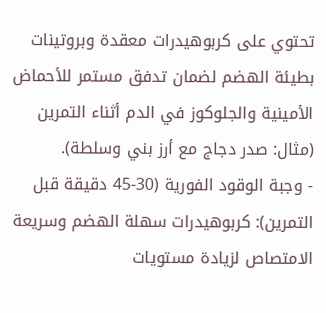تحتوي على كربوهيدرات معقدة وبروتينات بطيئة الهضم لضمان تدفق مستمر للأحماض الأمينية والجلوكوز في الدم أثناء التمرين (مثال: صدر دجاج مع أرز بني وسلطة).
- وجبة الوقود الفورية (30-45 دقيقة قبل التمرين): كربوهيدرات سهلة الهضم وسريعة الامتصاص لزيادة مستويات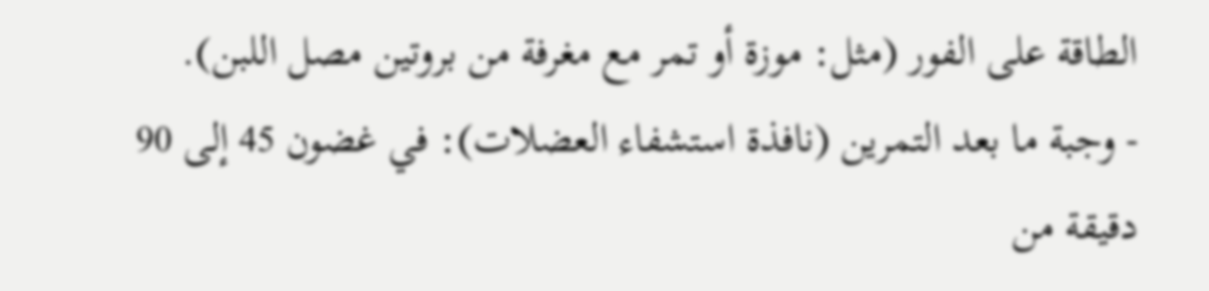الطاقة على الفور (مثل: موزة أو تمر مع مغرفة من بروتين مصل اللبن).
- وجبة ما بعد التمرين (نافذة استشفاء العضلات): في غضون 45 إلى 90 دقيقة من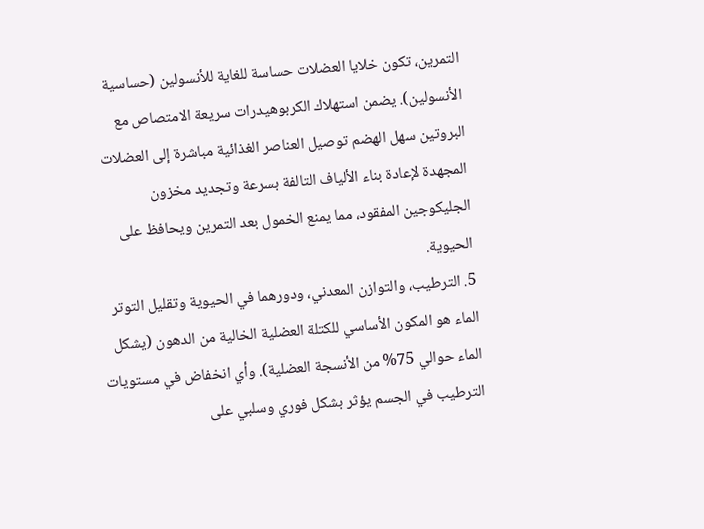التمرين، تكون خلايا العضلات حساسة للغاية للأنسولين (حساسية الأنسولين). يضمن استهلاك الكربوهيدرات سريعة الامتصاص مع البروتين سهل الهضم توصيل العناصر الغذائية مباشرة إلى العضلات المجهدة لإعادة بناء الألياف التالفة بسرعة وتجديد مخزون الجليكوجين المفقود، مما يمنع الخمول بعد التمرين ويحافظ على الحيوية.
5. الترطيب، والتوازن المعدني، ودورهما في الحيوية وتقليل التوتر
الماء هو المكون الأساسي للكتلة العضلية الخالية من الدهون (يشكل الماء حوالي 75% من الأنسجة العضلية). وأي انخفاض في مستويات الترطيب في الجسم يؤثر بشكل فوري وسلبي على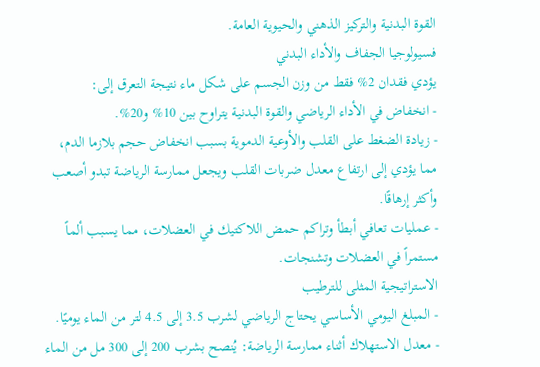القوة البدنية والتركيز الذهني والحيوية العامة.
فسيولوجيا الجفاف والأداء البدني
يؤدي فقدان 2% فقط من وزن الجسم على شكل ماء نتيجة التعرق إلى:
- انخفاض في الأداء الرياضي والقوة البدنية يتراوح بين 10% و20%.
- زيادة الضغط على القلب والأوعية الدموية بسبب انخفاض حجم بلازما الدم، مما يؤدي إلى ارتفاع معدل ضربات القلب ويجعل ممارسة الرياضة تبدو أصعب وأكثر إرهاقًا.
- عمليات تعافي أبطأ وتراكم حمض اللاكتيك في العضلات، مما يسبب ألماً مستمراً في العضلات وتشنجات.
الاستراتيجية المثلى للترطيب
- المبلغ اليومي الأساسي يحتاج الرياضي لشرب 3.5 إلى 4.5 لتر من الماء يوميًا.
- معدل الاستهلاك أثناء ممارسة الرياضة: يُنصح بشرب 200 إلى 300 مل من الماء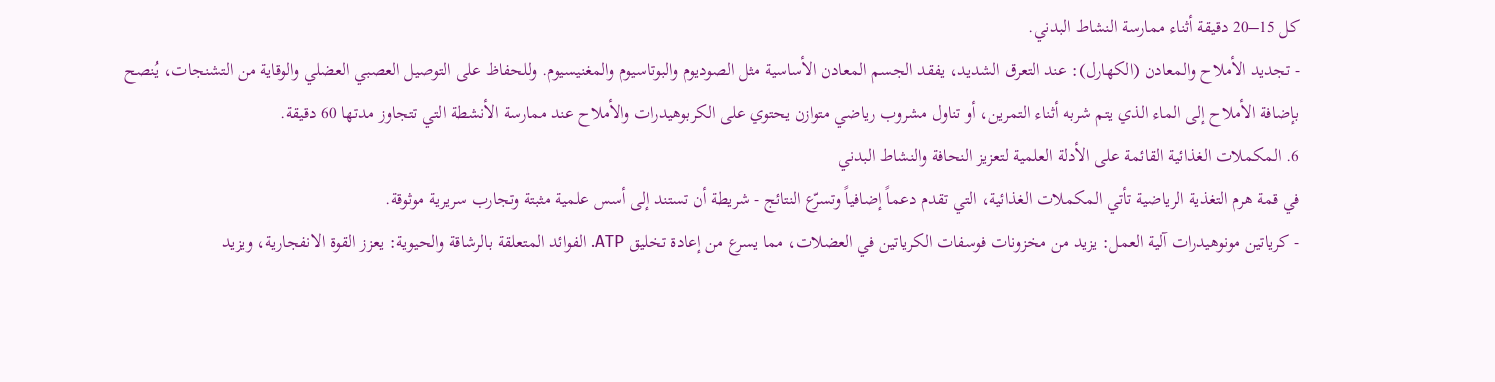كل 15–20 دقيقة أثناء ممارسة النشاط البدني.
- تجديد الأملاح والمعادن (الكهارل): عند التعرق الشديد، يفقد الجسم المعادن الأساسية مثل الصوديوم والبوتاسيوم والمغنيسيوم. وللحفاظ على التوصيل العصبي العضلي والوقاية من التشنجات، يُنصح بإضافة الأملاح إلى الماء الذي يتم شربه أثناء التمرين، أو تناول مشروب رياضي متوازن يحتوي على الكربوهيدرات والأملاح عند ممارسة الأنشطة التي تتجاوز مدتها 60 دقيقة.
6. المكملات الغذائية القائمة على الأدلة العلمية لتعزيز النحافة والنشاط البدني
في قمة هرم التغذية الرياضية تأتي المكملات الغذائية، التي تقدم دعماً إضافياً وتسرّع النتائج - شريطة أن تستند إلى أسس علمية مثبتة وتجارب سريرية موثوقة.
- كرياتين مونوهيدرات آلية العمل: يزيد من مخزونات فوسفات الكرياتين في العضلات، مما يسرع من إعادة تخليق ATP. الفوائد المتعلقة بالرشاقة والحيوية: يعزز القوة الانفجارية، ويزيد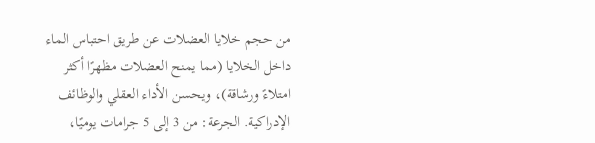من حجم خلايا العضلات عن طريق احتباس الماء داخل الخلايا (مما يمنح العضلات مظهرًا أكثر امتلاءً ورشاقة)، ويحسن الأداء العقلي والوظائف الإدراكية. الجرعة: من 3 إلى 5 جرامات يوميًا،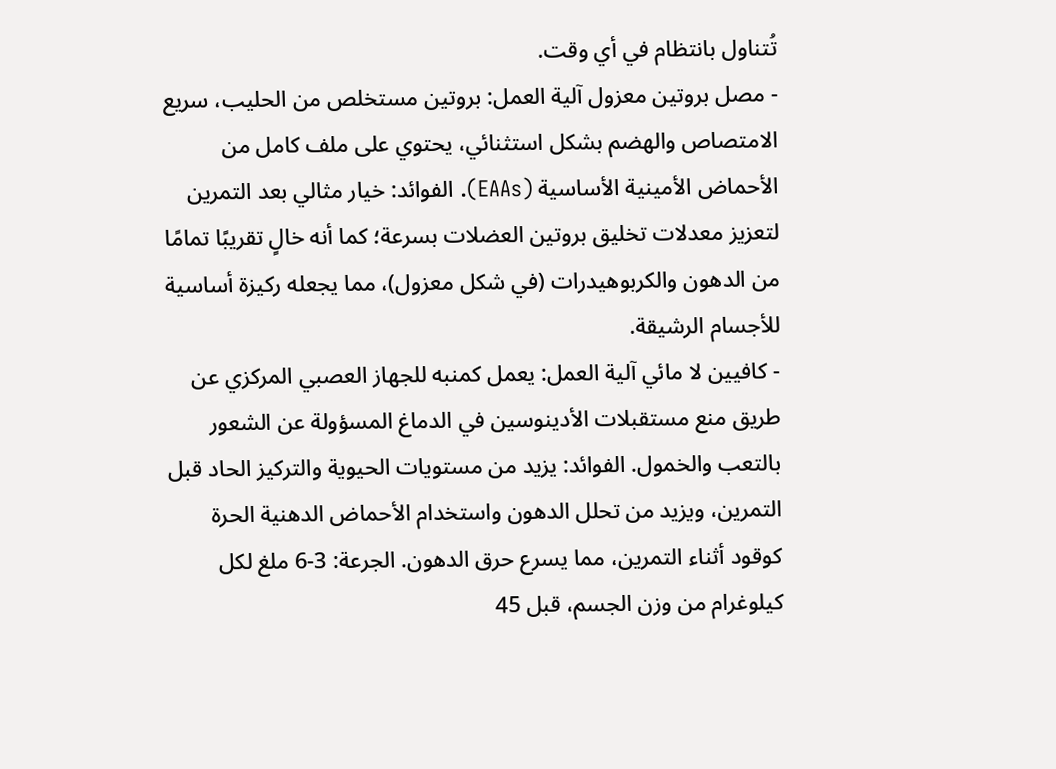تُتناول بانتظام في أي وقت.
- مصل بروتين معزول آلية العمل: بروتين مستخلص من الحليب، سريع الامتصاص والهضم بشكل استثنائي، يحتوي على ملف كامل من الأحماض الأمينية الأساسية (EAAs). الفوائد: خيار مثالي بعد التمرين لتعزيز معدلات تخليق بروتين العضلات بسرعة؛ كما أنه خالٍ تقريبًا تمامًا من الدهون والكربوهيدرات (في شكل معزول)، مما يجعله ركيزة أساسية للأجسام الرشيقة.
- كافيين لا مائي آلية العمل: يعمل كمنبه للجهاز العصبي المركزي عن طريق منع مستقبلات الأدينوسين في الدماغ المسؤولة عن الشعور بالتعب والخمول. الفوائد: يزيد من مستويات الحيوية والتركيز الحاد قبل التمرين، ويزيد من تحلل الدهون واستخدام الأحماض الدهنية الحرة كوقود أثناء التمرين، مما يسرع حرق الدهون. الجرعة: 3-6 ملغ لكل كيلوغرام من وزن الجسم، قبل 45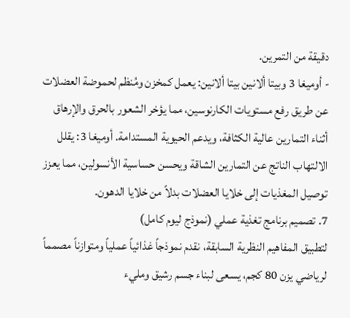دقيقة من التمرين.
- أوميغا 3 وبيتا ألانين بيتا ألانين: يعمل كمخزن ومُنظم لحموضة العضلات عن طريق رفع مستويات الكارنوسين، مما يؤخر الشعور بالحرق والإرهاق أثناء التمارين عالية الكثافة، ويدعم الحيوية المستدامة. أوميغا 3: يقلل الالتهاب الناتج عن التمارين الشاقة ويحسن حساسية الأنسولين، مما يعزز توصيل المغذيات إلى خلايا العضلات بدلاً من خلايا الدهون.
7. تصميم برنامج تغذية عملي (نموذج ليوم كامل)
لتطبيق المفاهيم النظرية السابقة، نقدم نموذجاً غذائياً عملياً ومتوازناً مصمماً لرياضي يزن 80 كجم، يسعى لبناء جسم رشيق ومليء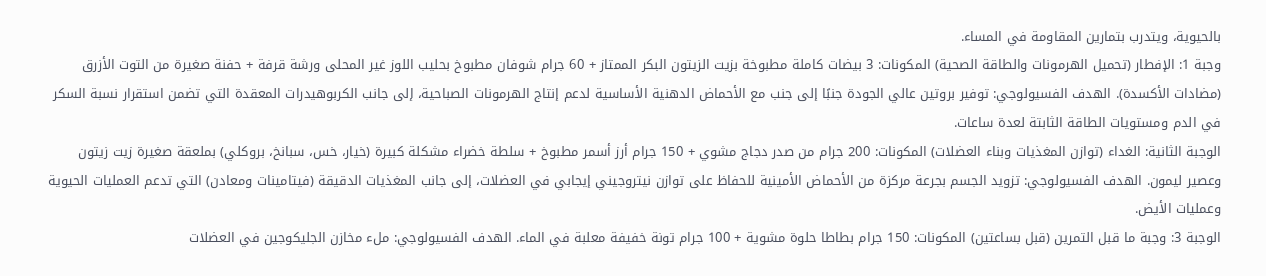بالحيوية، ويتدرب بتمارين المقاومة في المساء.
وجبة 1: الإفطار (تحميل الهرمونات والطاقة الصحية) المكونات: 3 بيضات كاملة مطبوخة بزيت الزيتون البكر الممتاز + 60 جرام شوفان مطبوخ بحليب اللوز غير المحلى ورشة قرفة + حفنة صغيرة من التوت الأزرق (مضادات الأكسدة). الهدف الفسيولوجي: توفير بروتين عالي الجودة جنبًا إلى جنب مع الأحماض الدهنية الأساسية لدعم إنتاج الهرمونات الصباحية، إلى جانب الكربوهيدرات المعقدة التي تضمن استقرار نسبة السكر في الدم ومستويات الطاقة الثابتة لعدة ساعات.
الوجبة الثانية: الغداء (توازن المغذيات وبناء العضلات) المكونات: 200 جرام من صدر دجاج مشوي + 150 جرام أرز أسمر مطبوخ + سلطة خضراء مشكلة كبيرة (خيار، خس، سبانخ، بروكلي) بملعقة صغيرة زيت زيتون وعصير ليمون. الهدف الفسيولوجي: تزويد الجسم بجرعة مركزة من الأحماض الأمينية للحفاظ على توازن نيتروجيني إيجابي في العضلات، إلى جانب المغذيات الدقيقة (فيتامينات ومعادن) التي تدعم العمليات الحيوية وعمليات الأيض.
الوجبة 3: وجبة ما قبل التمرين (قبل بساعتين) المكونات: 150 جرام بطاطا حلوة مشوية + 100 جرام تونة خفيفة معلبة في الماء. الهدف الفسيولوجي: ملء مخازن الجليكوجين في العضلات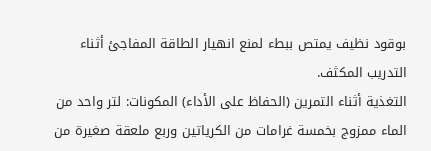بوقود نظيف يمتص ببطء لمنع انهيار الطاقة المفاجئ أثناء التدريب المكثف.
التغذية أثناء التمرين (الحفاظ على الأداء) المكونات: لتر واحد من الماء ممزوج بخمسة غرامات من الكرياتين وربع ملعقة صغيرة من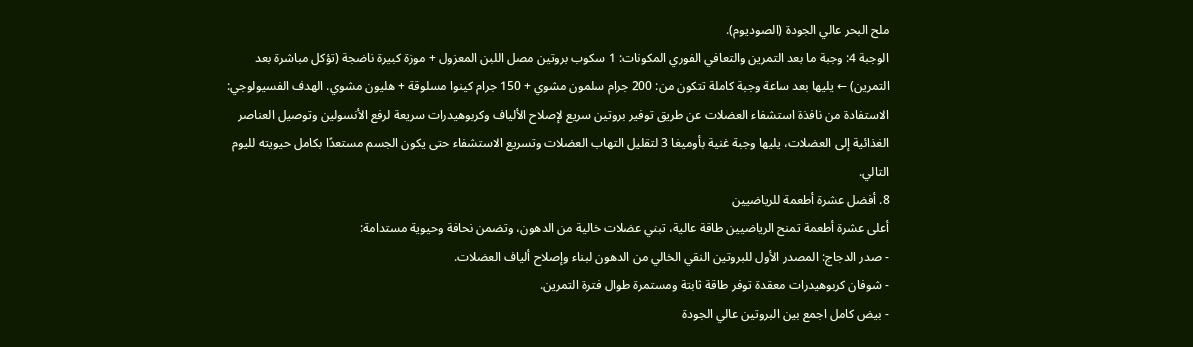ملح البحر عالي الجودة (الصوديوم).
الوجبة 4: وجبة ما بعد التمرين والتعافي الفوري المكونات: 1 سكوب بروتين مصل اللبن المعزول + موزة كبيرة ناضجة (تؤكل مباشرة بعد التمرين) ← يليها بعد ساعة وجبة كاملة تتكون من: 200 جرام سلمون مشوي + 150 جرام كينوا مسلوقة + هليون مشوي. الهدف الفسيولوجي: الاستفادة من نافذة استشفاء العضلات عن طريق توفير بروتين سريع لإصلاح الألياف وكربوهيدرات سريعة لرفع الأنسولين وتوصيل العناصر الغذائية إلى العضلات، يليها وجبة غنية بأوميغا 3 لتقليل التهاب العضلات وتسريع الاستشفاء حتى يكون الجسم مستعدًا بكامل حيويته لليوم التالي.
8. أفضل عشرة أطعمة للرياضيين
أعلى عشرة أطعمة تمنح الرياضيين طاقة عالية، تبني عضلات خالية من الدهون، وتضمن نحافة وحيوية مستدامة:
- صدر الدجاج: المصدر الأول للبروتين النقي الخالي من الدهون لبناء وإصلاح ألياف العضلات.
- شوفان كربوهيدرات معقدة توفر طاقة ثابتة ومستمرة طوال فترة التمرين.
- بيض كامل اجمع بين البروتين عالي الجودة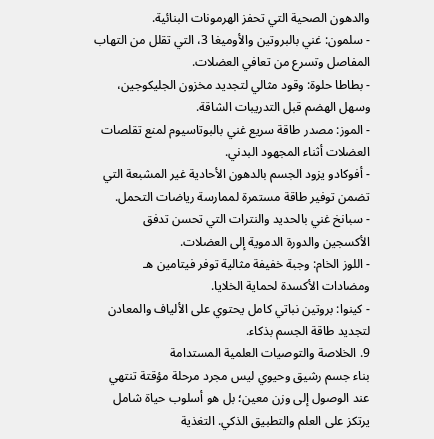والدهون الصحية التي تحفز الهرمونات البنائية.
- سلمون: غني بالبروتين والأوميغا 3، التي تقلل من التهاب المفاصل وتسرع من تعافي العضلات.
- بطاطا حلوة: وقود مثالي لتجديد مخزون الجليكوجين، وسهل الهضم قبل التدريبات الشاقة.
- الموز: مصدر طاقة سريع غني بالبوتاسيوم لمنع تقلصات العضلات أثناء المجهود البدني.
- أفوكادو يزود الجسم بالدهون الأحادية غير المشبعة التي تضمن توفير طاقة مستمرة لممارسة رياضات التحمل.
- سبانخ غني بالحديد والنترات التي تحسن تدفق الأكسجين والدورة الدموية إلى العضلات.
- اللوز الخام: وجبة خفيفة مثالية توفر فيتامين هـ ومضادات الأكسدة لحماية الخلايا.
- كينوا: بروتين نباتي كامل يحتوي على الألياف والمعادن لتجديد طاقة الجسم بذكاء.
9. الخلاصة والتوصيات العلمية المستدامة
بناء جسم رشيق وحيوي ليس مجرد مرحلة مؤقتة تنتهي عند الوصول إلى وزن معين؛ بل هو أسلوب حياة شامل يرتكز على العلم والتطبيق الذكي. التغذية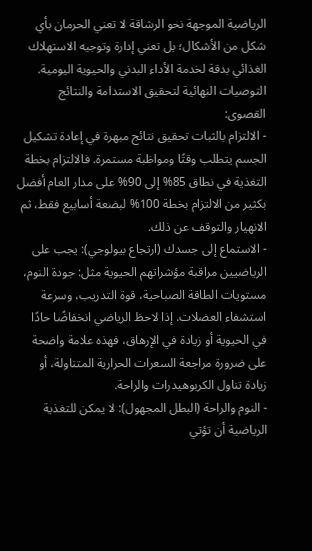الرياضية الموجهة نحو الرشاقة لا تعني الحرمان بأي شكل من الأشكال؛ بل تعني إدارة وتوجيه الاستهلاك الغذائي بدقة لخدمة الأداء البدني والحيوية اليومية.
التوصيات النهائية لتحقيق الاستدامة والنتائج القصوى:
- الالتزام بالثبات تحقيق نتائج مبهرة في إعادة تشكيل الجسم يتطلب وقتًا ومواظبة مستمرة. فالالتزام بخطة التغذية في نطاق 85% إلى 90% على مدار العام أفضل بكثير من الالتزام بخطة 100% لبضعة أسابيع فقط، ثم الانهيار والتوقف عن ذلك.
- الاستماع إلى جسدك (ارتجاع بيولوجي): يجب على الرياضيين مراقبة مؤشراتهم الحيوية مثل: جودة النوم، مستويات الطاقة الصباحية، قوة التدريب، وسرعة استشفاء العضلات. إذا لاحظ الرياضي انخفاضًا حادًا في الحيوية أو زيادة في الإرهاق، فهذه علامة واضحة على ضرورة مراجعة السعرات الحرارية المتناولة، أو زيادة تناول الكربوهيدرات والراحة.
- النوم والراحة (البطل المجهول): لا يمكن للتغذية الرياضية أن تؤتي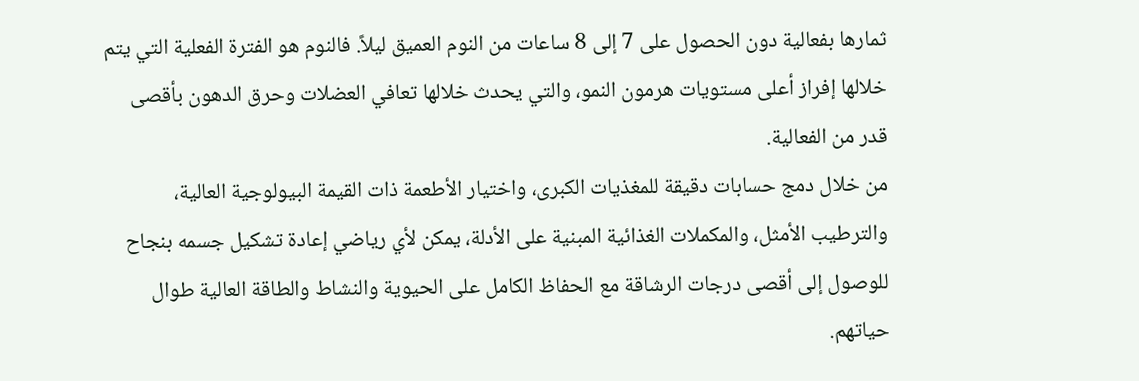ثمارها بفعالية دون الحصول على 7 إلى 8 ساعات من النوم العميق ليلاً. فالنوم هو الفترة الفعلية التي يتم خلالها إفراز أعلى مستويات هرمون النمو، والتي يحدث خلالها تعافي العضلات وحرق الدهون بأقصى قدر من الفعالية.
من خلال دمج حسابات دقيقة للمغذيات الكبرى، واختيار الأطعمة ذات القيمة البيولوجية العالية، والترطيب الأمثل، والمكملات الغذائية المبنية على الأدلة، يمكن لأي رياضي إعادة تشكيل جسمه بنجاح للوصول إلى أقصى درجات الرشاقة مع الحفاظ الكامل على الحيوية والنشاط والطاقة العالية طوال حياتهم.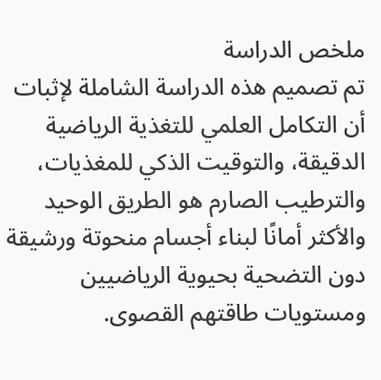ملخص الدراسة
تم تصميم هذه الدراسة الشاملة لإثبات أن التكامل العلمي للتغذية الرياضية الدقيقة، والتوقيت الذكي للمغذيات، والترطيب الصارم هو الطريق الوحيد والأكثر أمانًا لبناء أجسام منحوتة ورشيقة دون التضحية بحيوية الرياضيين ومستويات طاقتهم القصوى.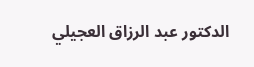الدكتور عبد الرزاق العجيلي